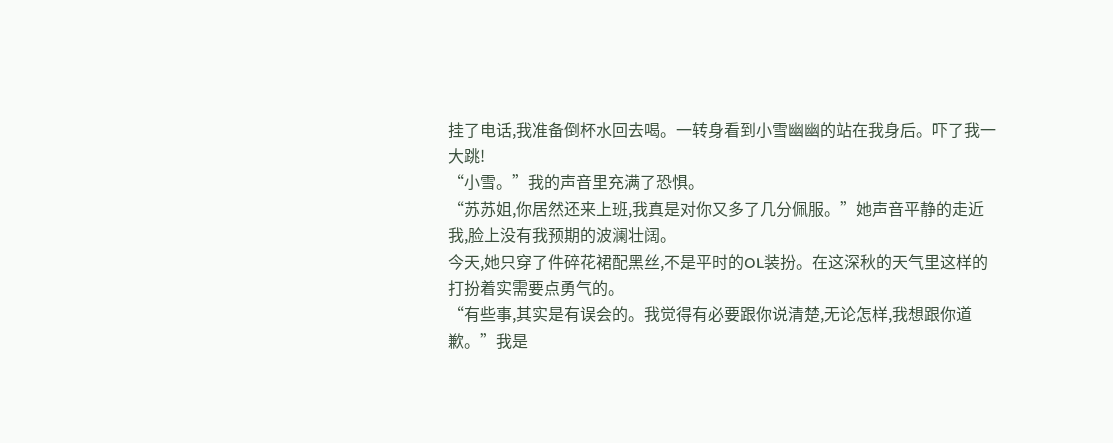挂了电话,我准备倒杯水回去喝。一转身看到小雪幽幽的站在我身后。吓了我一大跳!
“小雪。”我的声音里充满了恐惧。
“苏苏姐,你居然还来上班,我真是对你又多了几分佩服。”她声音平静的走近我,脸上没有我预期的波澜壮阔。
今天,她只穿了件碎花裙配黑丝,不是平时的OL装扮。在这深秋的天气里这样的打扮着实需要点勇气的。
“有些事,其实是有误会的。我觉得有必要跟你说清楚,无论怎样,我想跟你道歉。”我是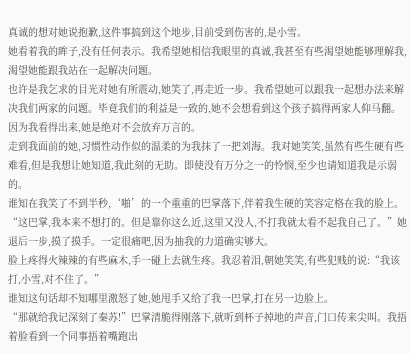真诚的想对她说抱歉,这件事搞到这个地步,目前受到伤害的,是小雪。
她看着我的眸子,没有任何表示。我希望她相信我眼里的真诚,我甚至有些渴望她能够理解我,渴望她能跟我站在一起解决问题。
也许是我乞求的目光对她有所震动,她笑了,再走近一步。我希望她可以跟我一起想办法来解决我们两家的问题。毕竟我们的利益是一致的,她不会想看到这个孩子搞得两家人仰马翻。因为我看得出来,她是绝对不会放弃万言的。
走到我面前的她,习惯性动作似的温柔的为我抹了一把刘海。我对她笑笑,虽然有些生硬有些难看,但是我想让她知道,我此刻的无助。即使没有万分之一的怜悯,至少也请知道我是示弱的。
谁知在我笑了不到半秒,‘啪’的一个重重的巴掌落下,伴着我生硬的笑容定格在我的脸上。
“这巴掌,我本来不想打的。但是靠你这么近,这里又没人,不打我就太看不起我自己了。”她退后一步,摸了摸手。一定很痛吧,因为抽我的力道确实够大。
脸上疼得火辣辣的有些麻木,手一碰上去就生疼。我忍着泪,朝她笑笑,有些犯贱的说:“我该打,小雪,对不住了。”
谁知这句话却不知哪里激怒了她,她甩手又给了我一巴掌,打在另一边脸上。
“那就给我记深刻了秦苏!”巴掌清脆得刚落下,就听到杯子掉地的声音,门口传来尖叫。我捂着脸看到一个同事捂着嘴跑出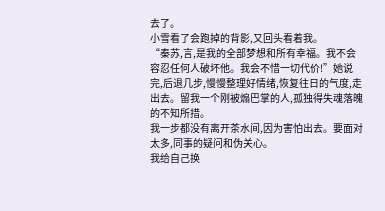去了。
小雪看了会跑掉的背影,又回头看着我。
“秦苏,言,是我的全部梦想和所有幸福。我不会容忍任何人破坏他。我会不惜一切代价!”她说完,后退几步,慢慢整理好情绪,恢复往日的气度,走出去。留我一个刚被煽巴掌的人,孤独得失魂落魄的不知所措。
我一步都没有离开茶水间,因为害怕出去。要面对太多,同事的疑问和伪关心。
我给自己换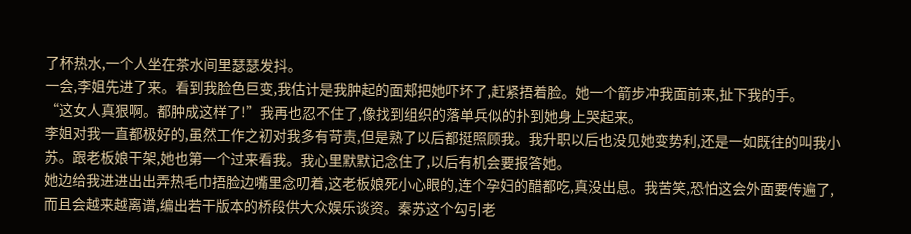了杯热水,一个人坐在茶水间里瑟瑟发抖。
一会,李姐先进了来。看到我脸色巨变,我估计是我肿起的面郏把她吓坏了,赶紧捂着脸。她一个箭步冲我面前来,扯下我的手。
“这女人真狠啊。都肿成这样了!”我再也忍不住了,像找到组织的落单兵似的扑到她身上哭起来。
李姐对我一直都极好的,虽然工作之初对我多有苛责,但是熟了以后都挺照顾我。我升职以后也没见她变势利,还是一如既往的叫我小苏。跟老板娘干架,她也第一个过来看我。我心里默默记念住了,以后有机会要报答她。
她边给我进进出出弄热毛巾捂脸边嘴里念叨着,这老板娘死小心眼的,连个孕妇的醋都吃,真没出息。我苦笑,恐怕这会外面要传遍了,而且会越来越离谱,编出若干版本的桥段供大众娱乐谈资。秦苏这个勾引老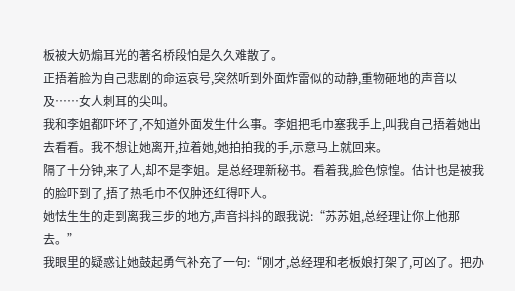板被大奶煽耳光的著名桥段怕是久久难散了。
正捂着脸为自己悲剧的命运哀号,突然听到外面炸雷似的动静,重物砸地的声音以及……女人刺耳的尖叫。
我和李姐都吓坏了,不知道外面发生什么事。李姐把毛巾塞我手上,叫我自己捂着她出去看看。我不想让她离开,拉着她,她拍拍我的手,示意马上就回来。
隔了十分钟,来了人,却不是李姐。是总经理新秘书。看着我,脸色惊惶。估计也是被我的脸吓到了,捂了热毛巾不仅肿还红得吓人。
她怯生生的走到离我三步的地方,声音抖抖的跟我说:“苏苏姐,总经理让你上他那去。”
我眼里的疑惑让她鼓起勇气补充了一句:“刚才,总经理和老板娘打架了,可凶了。把办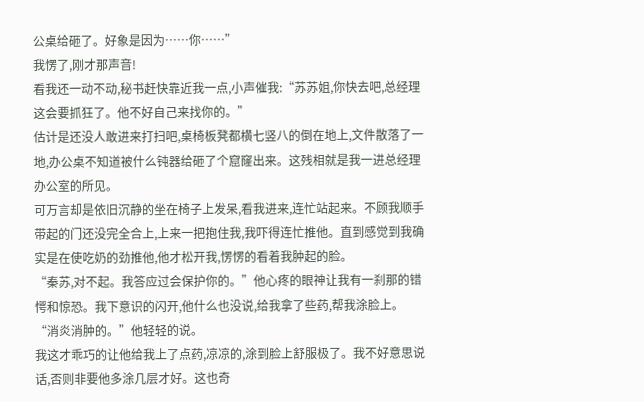公桌给砸了。好象是因为……你……”
我愣了,刚才那声音!
看我还一动不动,秘书赶快靠近我一点,小声催我:“苏苏姐,你快去吧,总经理这会要抓狂了。他不好自己来找你的。”
估计是还没人敢进来打扫吧,桌椅板凳都横七竖八的倒在地上,文件散落了一地,办公桌不知道被什么钝器给砸了个窟窿出来。这残相就是我一进总经理办公室的所见。
可万言却是依旧沉静的坐在椅子上发呆,看我进来,连忙站起来。不顾我顺手带起的门还没完全合上,上来一把抱住我,我吓得连忙推他。直到感觉到我确实是在使吃奶的劲推他,他才松开我,愣愣的看着我肿起的脸。
“秦苏,对不起。我答应过会保护你的。”他心疼的眼神让我有一刹那的错愕和惊恐。我下意识的闪开,他什么也没说,给我拿了些药,帮我涂脸上。
“消炎消肿的。”他轻轻的说。
我这才乖巧的让他给我上了点药,凉凉的,涂到脸上舒服极了。我不好意思说话,否则非要他多涂几层才好。这也奇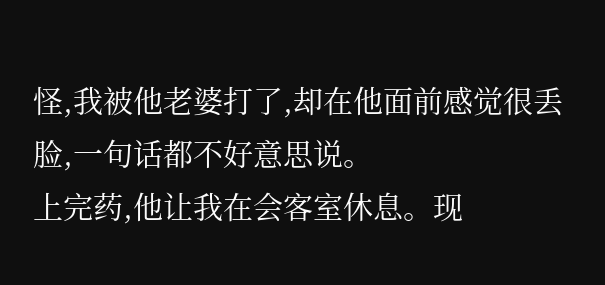怪,我被他老婆打了,却在他面前感觉很丢脸,一句话都不好意思说。
上完药,他让我在会客室休息。现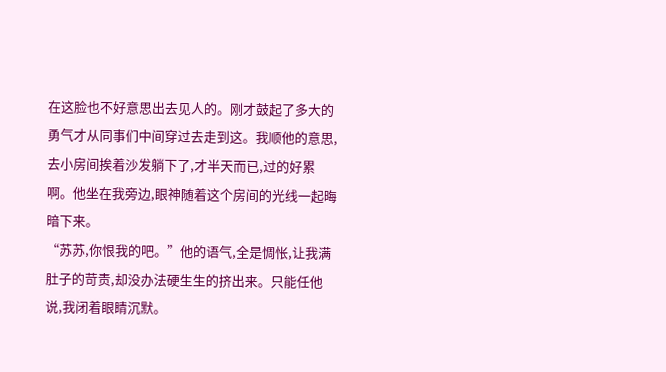在这脸也不好意思出去见人的。刚才鼓起了多大的勇气才从同事们中间穿过去走到这。我顺他的意思,去小房间挨着沙发躺下了,才半天而已,过的好累啊。他坐在我旁边,眼神随着这个房间的光线一起晦暗下来。
“苏苏,你恨我的吧。”他的语气,全是惆怅,让我满肚子的苛责,却没办法硬生生的挤出来。只能任他说,我闭着眼睛沉默。